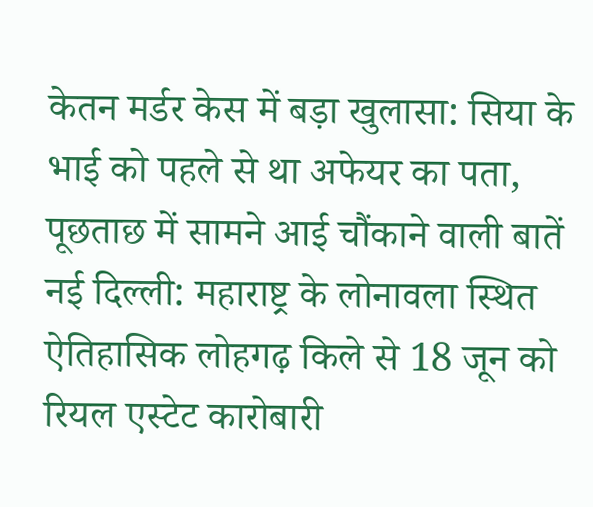केतन मर्डर केस में बड़ा खुलासा: सिया के भाई को पहले से था अफेयर का पता, पूछताछ में सामने आई चौंकाने वाली बातें
नई दिल्ली: महाराष्ट्र के लोनावला स्थित ऐतिहासिक लोहगढ़ किले से 18 जून को रियल एस्टेट कारोबारी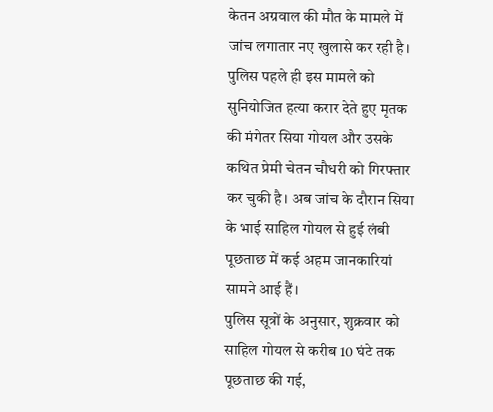केतन अग्रवाल की मौत के मामले में जांच लगातार नए खुलासे कर रही है। पुलिस पहले ही इस मामले को सुनियोजित हत्या करार देते हुए मृतक की मंगेतर सिया गोयल और उसके कथित प्रेमी चेतन चौधरी को गिरफ्तार कर चुकी है। अब जांच के दौरान सिया के भाई साहिल गोयल से हुई लंबी पूछताछ में कई अहम जानकारियां सामने आई हैं।
पुलिस सूत्रों के अनुसार, शुक्रवार को साहिल गोयल से करीब 10 घंटे तक पूछताछ की गई,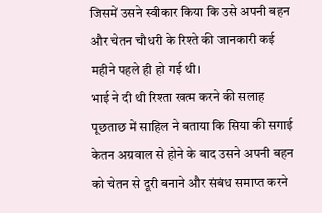जिसमें उसने स्वीकार किया कि उसे अपनी बहन और चेतन चौधरी के रिश्ते की जानकारी कई महीने पहले ही हो गई थी।
भाई ने दी थी रिश्ता खत्म करने की सलाह
पूछताछ में साहिल ने बताया कि सिया की सगाई केतन अग्रवाल से होने के बाद उसने अपनी बहन को चेतन से दूरी बनाने और संबंध समाप्त करने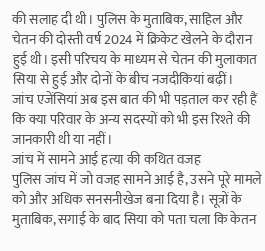की सलाह दी थी। पुलिस के मुताबिक, साहिल और चेतन की दोस्ती वर्ष 2024 में क्रिकेट खेलने के दौरान हुई थी। इसी परिचय के माध्यम से चेतन की मुलाकात सिया से हुई और दोनों के बीच नजदीकियां बढ़ीं।
जांच एजेंसियां अब इस बात की भी पड़ताल कर रही हैं कि क्या परिवार के अन्य सदस्यों को भी इस रिश्ते की जानकारी थी या नहीं।
जांच में सामने आई हत्या की कथित वजह
पुलिस जांच में जो वजह सामने आई है, उसने पूरे मामले को और अधिक सनसनीखेज बना दिया है। सूत्रों के मुताबिक, सगाई के बाद सिया को पता चला कि केतन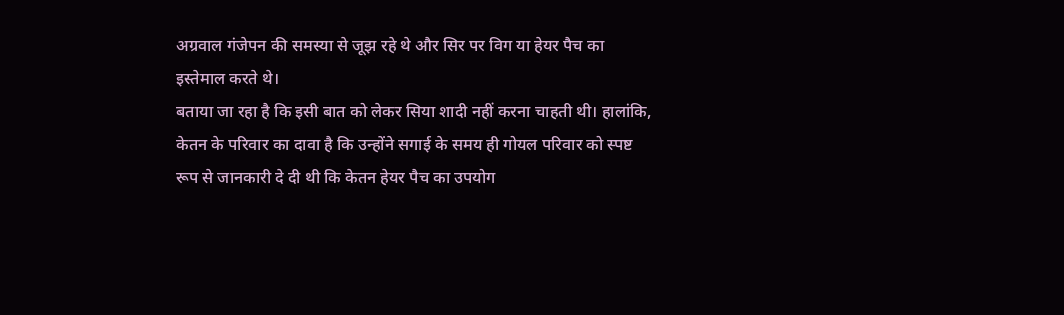अग्रवाल गंजेपन की समस्या से जूझ रहे थे और सिर पर विग या हेयर पैच का इस्तेमाल करते थे।
बताया जा रहा है कि इसी बात को लेकर सिया शादी नहीं करना चाहती थी। हालांकि, केतन के परिवार का दावा है कि उन्होंने सगाई के समय ही गोयल परिवार को स्पष्ट रूप से जानकारी दे दी थी कि केतन हेयर पैच का उपयोग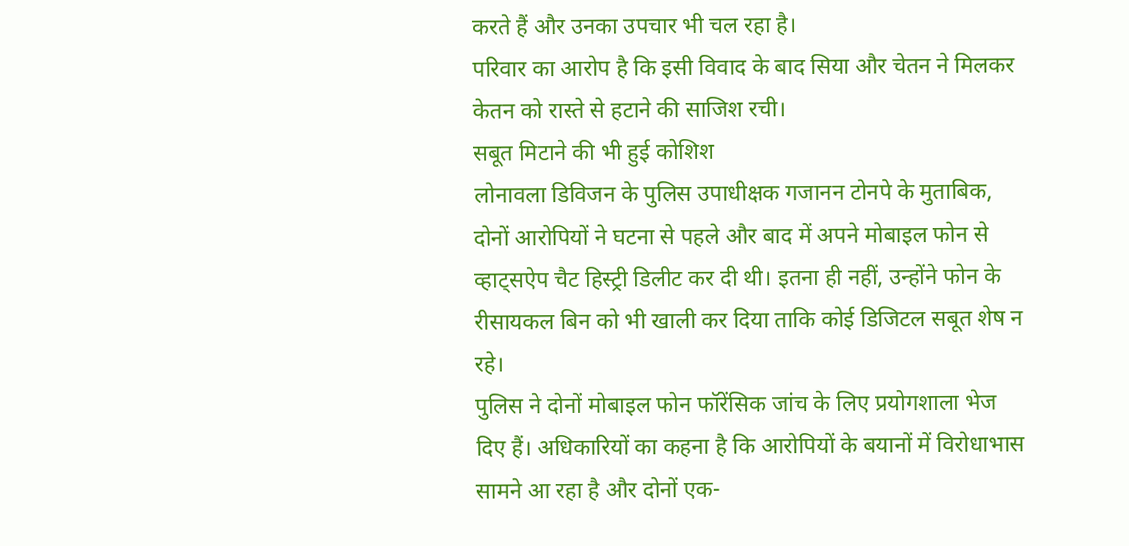करते हैं और उनका उपचार भी चल रहा है।
परिवार का आरोप है कि इसी विवाद के बाद सिया और चेतन ने मिलकर केतन को रास्ते से हटाने की साजिश रची।
सबूत मिटाने की भी हुई कोशिश
लोनावला डिविजन के पुलिस उपाधीक्षक गजानन टोनपे के मुताबिक, दोनों आरोपियों ने घटना से पहले और बाद में अपने मोबाइल फोन से व्हाट्सऐप चैट हिस्ट्री डिलीट कर दी थी। इतना ही नहीं, उन्होंने फोन के रीसायकल बिन को भी खाली कर दिया ताकि कोई डिजिटल सबूत शेष न रहे।
पुलिस ने दोनों मोबाइल फोन फॉरेंसिक जांच के लिए प्रयोगशाला भेज दिए हैं। अधिकारियों का कहना है कि आरोपियों के बयानों में विरोधाभास सामने आ रहा है और दोनों एक-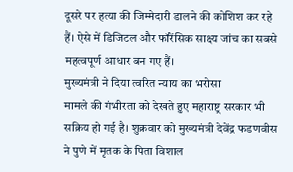दूसरे पर हत्या की जिम्मेदारी डालने की कोशिश कर रहे हैं। ऐसे में डिजिटल और फॉरेंसिक साक्ष्य जांच का सबसे महत्वपूर्ण आधार बन गए हैं।
मुख्यमंत्री ने दिया त्वरित न्याय का भरोसा
मामले की गंभीरता को देखते हुए महाराष्ट्र सरकार भी सक्रिय हो गई है। शुक्रवार को मुख्यमंत्री देवेंद्र फडणवीस ने पुणे में मृतक के पिता विशाल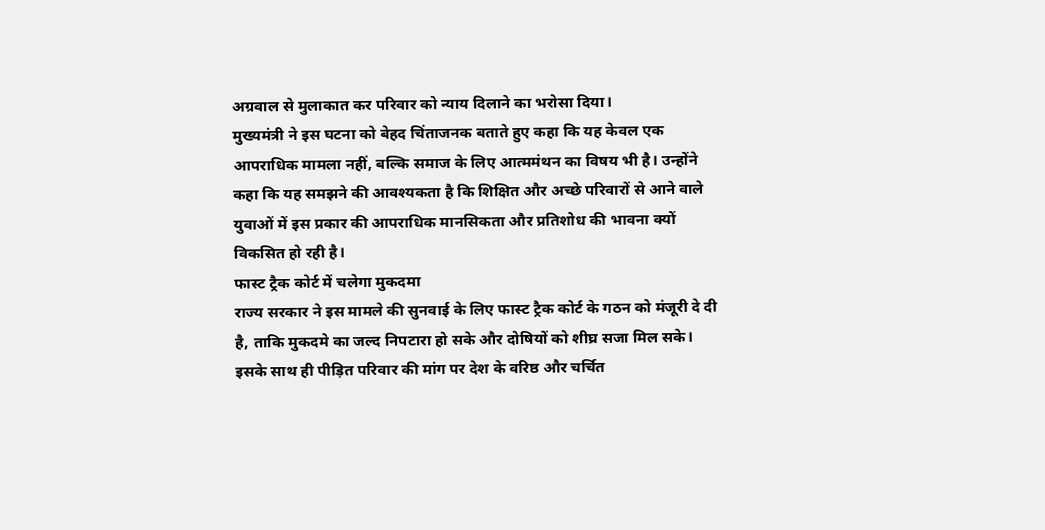अग्रवाल से मुलाकात कर परिवार को न्याय दिलाने का भरोसा दिया।
मुख्यमंत्री ने इस घटना को बेहद चिंताजनक बताते हुए कहा कि यह केवल एक आपराधिक मामला नहीं, बल्कि समाज के लिए आत्ममंथन का विषय भी है। उन्होंने कहा कि यह समझने की आवश्यकता है कि शिक्षित और अच्छे परिवारों से आने वाले युवाओं में इस प्रकार की आपराधिक मानसिकता और प्रतिशोध की भावना क्यों विकसित हो रही है।
फास्ट ट्रैक कोर्ट में चलेगा मुकदमा
राज्य सरकार ने इस मामले की सुनवाई के लिए फास्ट ट्रैक कोर्ट के गठन को मंजूरी दे दी है, ताकि मुकदमे का जल्द निपटारा हो सके और दोषियों को शीघ्र सजा मिल सके।
इसके साथ ही पीड़ित परिवार की मांग पर देश के वरिष्ठ और चर्चित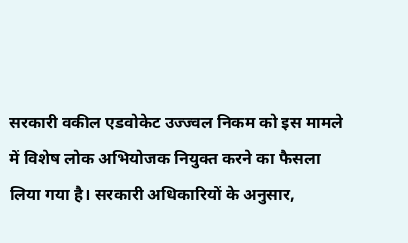सरकारी वकील एडवोकेट उज्ज्वल निकम को इस मामले में विशेष लोक अभियोजक नियुक्त करने का फैसला लिया गया है। सरकारी अधिकारियों के अनुसार,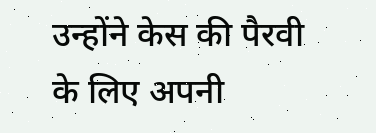उन्होंने केस की पैरवी के लिए अपनी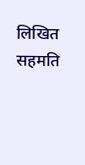लिखित सहमति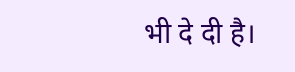भी दे दी है।